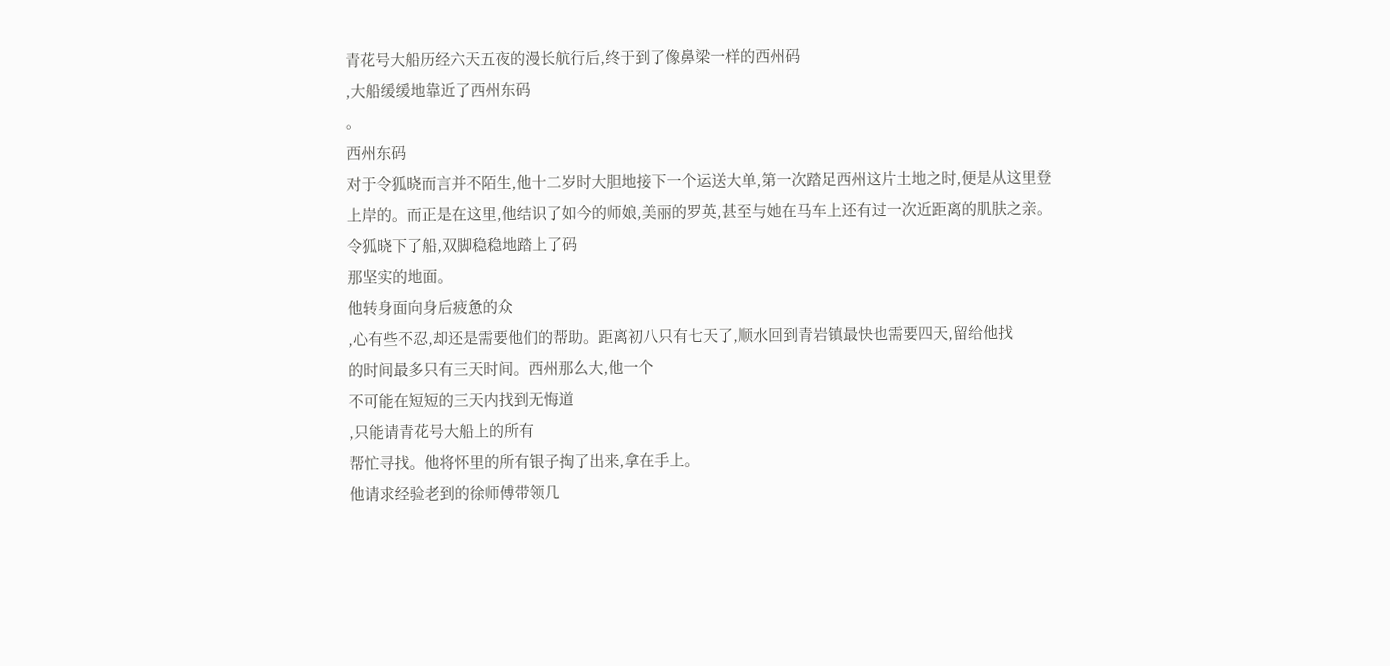青花号大船历经六天五夜的漫长航行后,终于到了像鼻梁一样的西州码
,大船缓缓地靠近了西州东码
。
西州东码
对于令狐晓而言并不陌生,他十二岁时大胆地接下一个运送大单,第一次踏足西州这片土地之时,便是从这里登上岸的。而正是在这里,他结识了如今的师娘,美丽的罗英,甚至与她在马车上还有过一次近距离的肌肤之亲。
令狐晓下了船,双脚稳稳地踏上了码
那坚实的地面。
他转身面向身后疲惫的众
,心有些不忍,却还是需要他们的帮助。距离初八只有七天了,顺水回到青岩镇最快也需要四天,留给他找
的时间最多只有三天时间。西州那么大,他一个
不可能在短短的三天内找到无悔道
,只能请青花号大船上的所有
帮忙寻找。他将怀里的所有银子掏了出来,拿在手上。
他请求经验老到的徐师傅带领几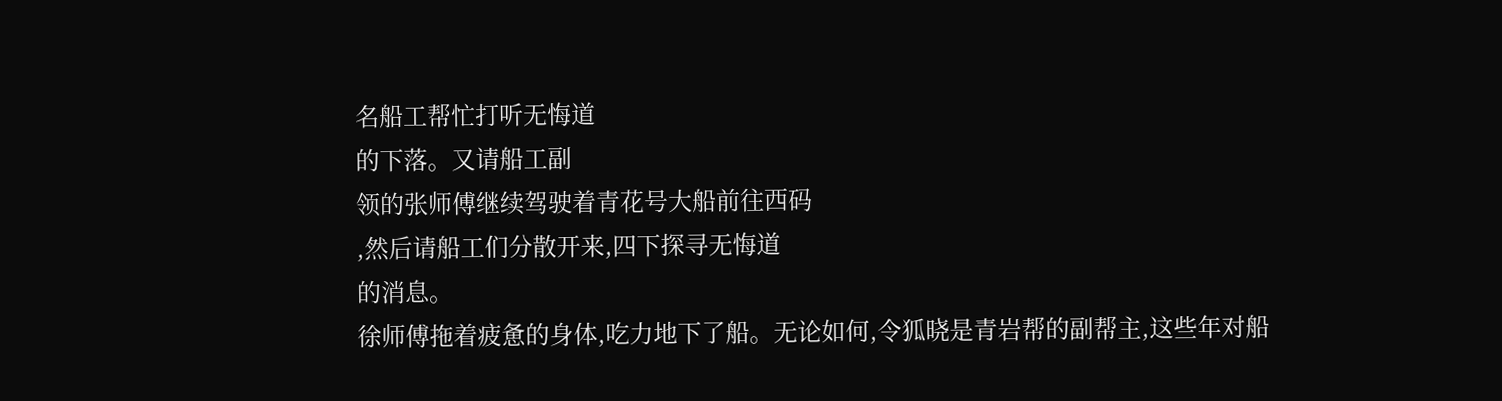名船工帮忙打听无悔道
的下落。又请船工副
领的张师傅继续驾驶着青花号大船前往西码
,然后请船工们分散开来,四下探寻无悔道
的消息。
徐师傅拖着疲惫的身体,吃力地下了船。无论如何,令狐晓是青岩帮的副帮主,这些年对船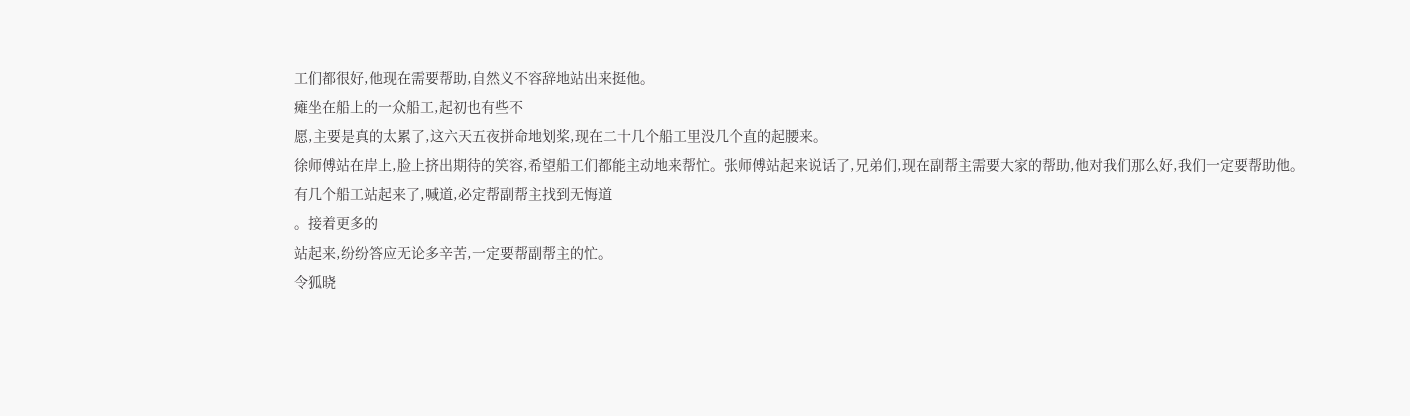工们都很好,他现在需要帮助,自然义不容辞地站出来挺他。
瘫坐在船上的一众船工,起初也有些不
愿,主要是真的太累了,这六天五夜拼命地划桨,现在二十几个船工里没几个直的起腰来。
徐师傅站在岸上,脸上挤出期待的笑容,希望船工们都能主动地来帮忙。张师傅站起来说话了,兄弟们,现在副帮主需要大家的帮助,他对我们那么好,我们一定要帮助他。
有几个船工站起来了,喊道,必定帮副帮主找到无悔道
。接着更多的
站起来,纷纷答应无论多辛苦,一定要帮副帮主的忙。
令狐晓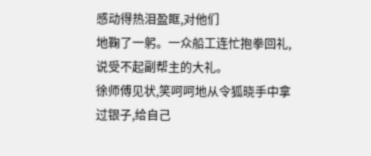感动得热泪盈眶,对他们
地鞠了一躬。一众船工连忙抱拳回礼,说受不起副帮主的大礼。
徐师傅见状,笑呵呵地从令狐晓手中拿过银子,给自己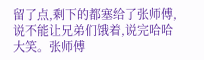留了点,剩下的都塞给了张师傅,说不能让兄弟们饿着,说完哈哈大笑。张师傅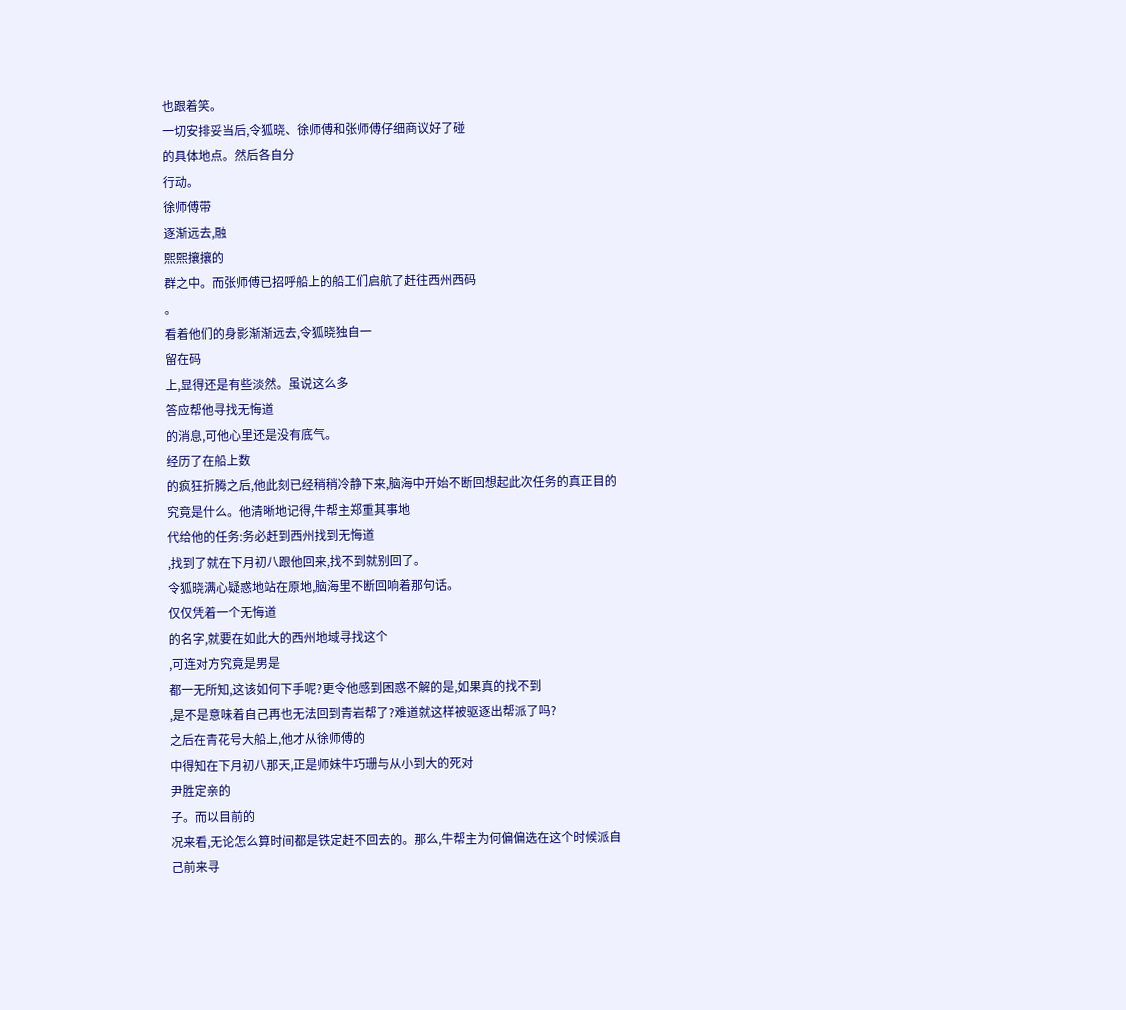也跟着笑。
一切安排妥当后,令狐晓、徐师傅和张师傅仔细商议好了碰
的具体地点。然后各自分
行动。
徐师傅带
逐渐远去,融
熙熙攘攘的
群之中。而张师傅已招呼船上的船工们启航了赶往西州西码
。
看着他们的身影渐渐远去,令狐晓独自一
留在码
上,显得还是有些淡然。虽说这么多
答应帮他寻找无悔道
的消息,可他心里还是没有底气。
经历了在船上数
的疯狂折腾之后,他此刻已经稍稍冷静下来,脑海中开始不断回想起此次任务的真正目的究竟是什么。他清晰地记得,牛帮主郑重其事地
代给他的任务:务必赶到西州找到无悔道
,找到了就在下月初八跟他回来,找不到就别回了。
令狐晓满心疑惑地站在原地,脑海里不断回响着那句话。
仅仅凭着一个无悔道
的名字,就要在如此大的西州地域寻找这个
,可连对方究竟是男是
都一无所知,这该如何下手呢?更令他感到困惑不解的是,如果真的找不到
,是不是意味着自己再也无法回到青岩帮了?难道就这样被驱逐出帮派了吗?
之后在青花号大船上,他才从徐师傅的
中得知在下月初八那天,正是师妹牛巧珊与从小到大的死对
尹胜定亲的
子。而以目前的
况来看,无论怎么算时间都是铁定赶不回去的。那么,牛帮主为何偏偏选在这个时候派自己前来寻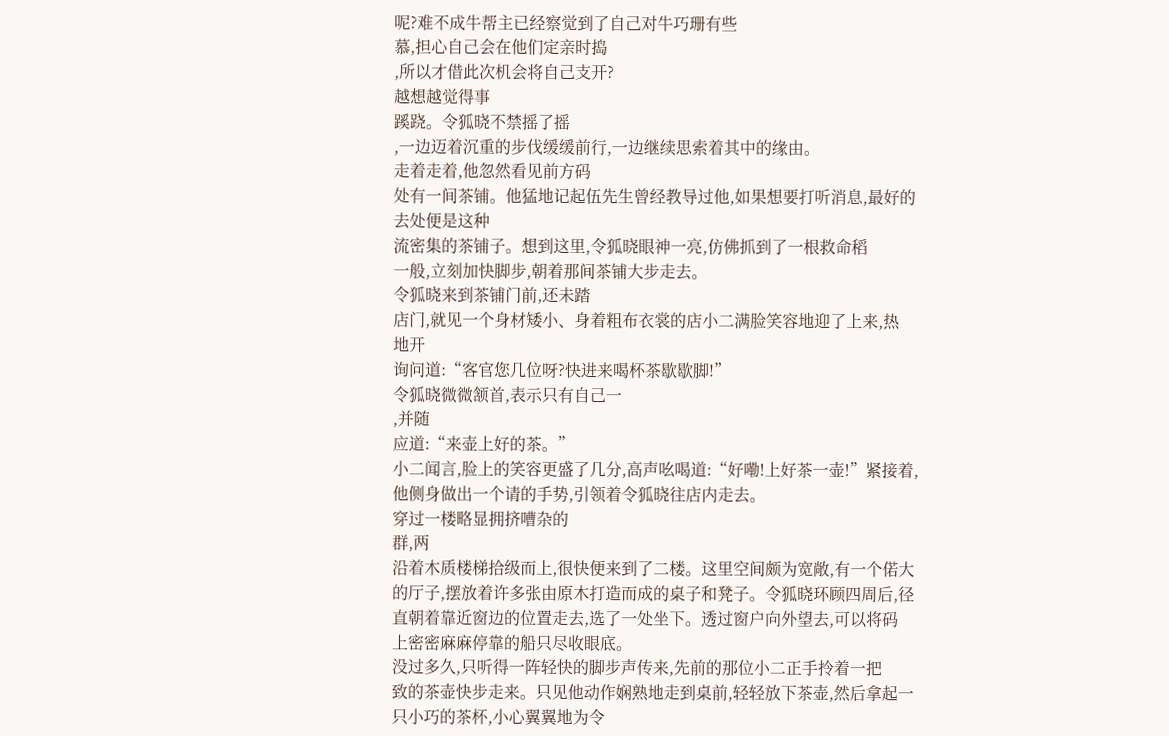呢?难不成牛帮主已经察觉到了自己对牛巧珊有些
慕,担心自己会在他们定亲时捣
,所以才借此次机会将自己支开?
越想越觉得事
蹊跷。令狐晓不禁摇了摇
,一边迈着沉重的步伐缓缓前行,一边继续思索着其中的缘由。
走着走着,他忽然看见前方码
处有一间茶铺。他猛地记起伍先生曾经教导过他,如果想要打听消息,最好的去处便是这种
流密集的茶铺子。想到这里,令狐晓眼神一亮,仿佛抓到了一根救命稻
一般,立刻加快脚步,朝着那间茶铺大步走去。
令狐晓来到茶铺门前,还未踏
店门,就见一个身材矮小、身着粗布衣裳的店小二满脸笑容地迎了上来,热
地开
询问道:“客官您几位呀?快进来喝杯茶歇歇脚!”
令狐晓微微颔首,表示只有自己一
,并随
应道:“来壶上好的茶。”
小二闻言,脸上的笑容更盛了几分,高声吆喝道:“好嘞!上好茶一壶!”紧接着,他侧身做出一个请的手势,引领着令狐晓往店内走去。
穿过一楼略显拥挤嘈杂的
群,两
沿着木质楼梯拾级而上,很快便来到了二楼。这里空间颇为宽敞,有一个偌大的厅子,摆放着许多张由原木打造而成的桌子和凳子。令狐晓环顾四周后,径直朝着靠近窗边的位置走去,选了一处坐下。透过窗户向外望去,可以将码
上密密麻麻停靠的船只尽收眼底。
没过多久,只听得一阵轻快的脚步声传来,先前的那位小二正手拎着一把
致的茶壶快步走来。只见他动作娴熟地走到桌前,轻轻放下茶壶,然后拿起一只小巧的茶杯,小心翼翼地为令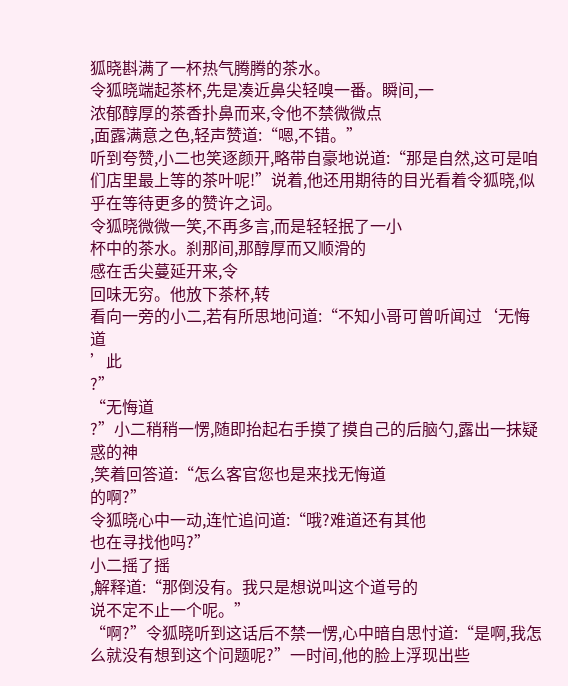狐晓斟满了一杯热气腾腾的茶水。
令狐晓端起茶杯,先是凑近鼻尖轻嗅一番。瞬间,一
浓郁醇厚的茶香扑鼻而来,令他不禁微微点
,面露满意之色,轻声赞道:“嗯,不错。”
听到夸赞,小二也笑逐颜开,略带自豪地说道:“那是自然,这可是咱们店里最上等的茶叶呢!”说着,他还用期待的目光看着令狐晓,似乎在等待更多的赞许之词。
令狐晓微微一笑,不再多言,而是轻轻抿了一小
杯中的茶水。刹那间,那醇厚而又顺滑的
感在舌尖蔓延开来,令
回味无穷。他放下茶杯,转
看向一旁的小二,若有所思地问道:“不知小哥可曾听闻过‘无悔道
’此
?”
“无悔道
?”小二稍稍一愣,随即抬起右手摸了摸自己的后脑勺,露出一抹疑惑的神
,笑着回答道:“怎么客官您也是来找无悔道
的啊?”
令狐晓心中一动,连忙追问道:“哦?难道还有其他
也在寻找他吗?”
小二摇了摇
,解释道:“那倒没有。我只是想说叫这个道号的
说不定不止一个呢。”
“啊?”令狐晓听到这话后不禁一愣,心中暗自思忖道:“是啊,我怎么就没有想到这个问题呢?”一时间,他的脸上浮现出些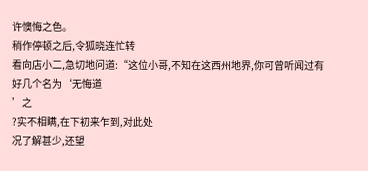许懊悔之色。
稍作停顿之后,令狐晓连忙转
看向店小二,急切地问道:“这位小哥,不知在这西州地界,你可曾听闻过有好几个名为‘无悔道
’之
?实不相瞒,在下初来乍到,对此处
况了解甚少,还望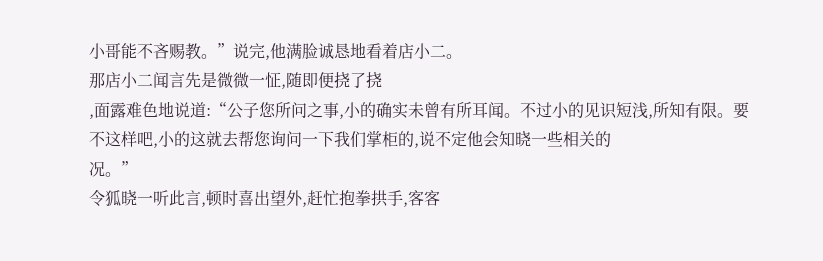小哥能不吝赐教。”说完,他满脸诚恳地看着店小二。
那店小二闻言先是微微一怔,随即便挠了挠
,面露难色地说道:“公子您所问之事,小的确实未曾有所耳闻。不过小的见识短浅,所知有限。要不这样吧,小的这就去帮您询问一下我们掌柜的,说不定他会知晓一些相关的
况。”
令狐晓一听此言,顿时喜出望外,赶忙抱拳拱手,客客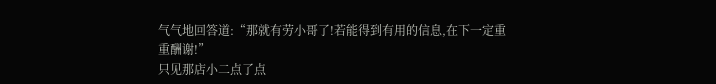气气地回答道:“那就有劳小哥了!若能得到有用的信息,在下一定重重酬谢!”
只见那店小二点了点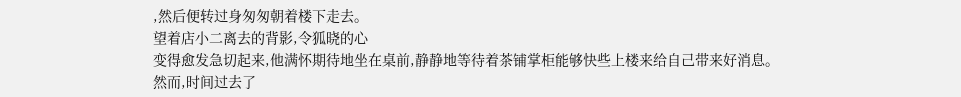,然后便转过身匆匆朝着楼下走去。
望着店小二离去的背影,令狐晓的心
变得愈发急切起来,他满怀期待地坐在桌前,静静地等待着茶铺掌柜能够快些上楼来给自己带来好消息。
然而,时间过去了